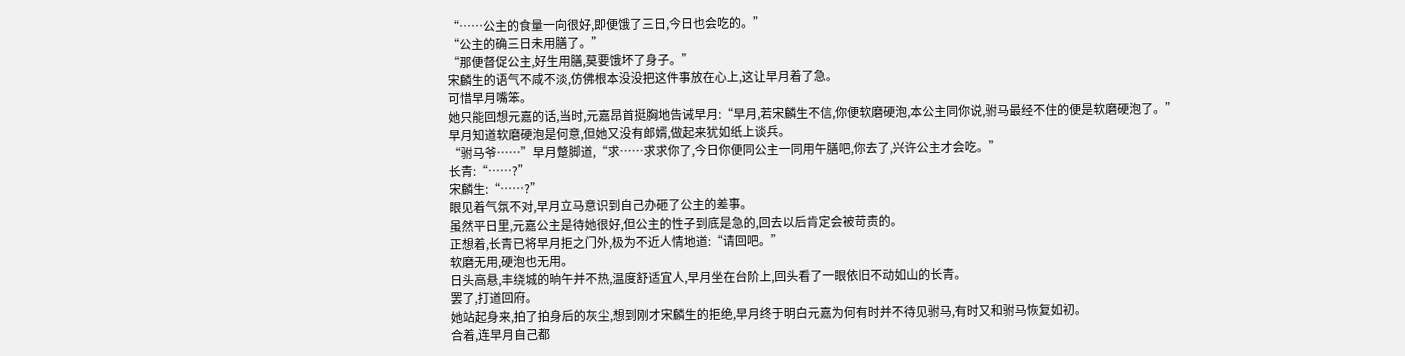“……公主的食量一向很好,即便饿了三日,今日也会吃的。”
“公主的确三日未用膳了。”
“那便督促公主,好生用膳,莫要饿坏了身子。”
宋麟生的语气不咸不淡,仿佛根本没没把这件事放在心上,这让早月着了急。
可惜早月嘴笨。
她只能回想元嘉的话,当时,元嘉昂首挺胸地告诫早月:“早月,若宋麟生不信,你便软磨硬泡,本公主同你说,驸马最经不住的便是软磨硬泡了。”
早月知道软磨硬泡是何意,但她又没有郎婿,做起来犹如纸上谈兵。
“驸马爷……”早月蹩脚道,“求……求求你了,今日你便同公主一同用午膳吧,你去了,兴许公主才会吃。”
长青:“……?”
宋麟生:“……?”
眼见着气氛不对,早月立马意识到自己办砸了公主的差事。
虽然平日里,元嘉公主是待她很好,但公主的性子到底是急的,回去以后肯定会被苛责的。
正想着,长青已将早月拒之门外,极为不近人情地道:“请回吧。”
软磨无用,硬泡也无用。
日头高悬,丰绕城的晌午并不热,温度舒适宜人,早月坐在台阶上,回头看了一眼依旧不动如山的长青。
罢了,打道回府。
她站起身来,拍了拍身后的灰尘,想到刚才宋麟生的拒绝,早月终于明白元嘉为何有时并不待见驸马,有时又和驸马恢复如初。
合着,连早月自己都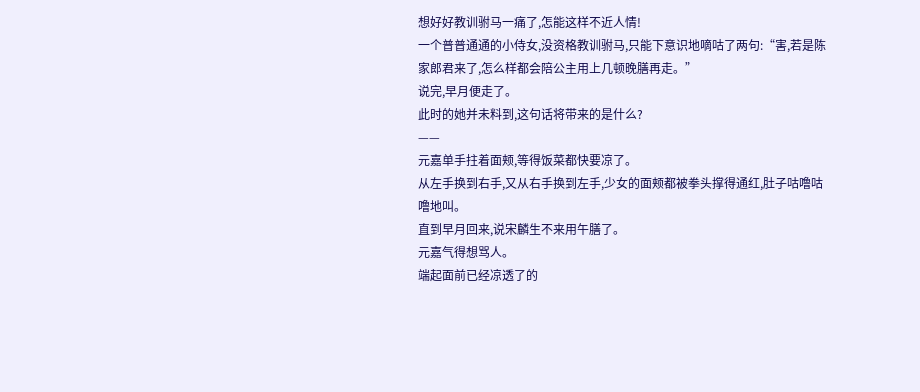想好好教训驸马一痛了,怎能这样不近人情!
一个普普通通的小侍女,没资格教训驸马,只能下意识地嘀咕了两句:“害,若是陈家郎君来了,怎么样都会陪公主用上几顿晚膳再走。”
说完,早月便走了。
此时的她并未料到,这句话将带来的是什么?
——
元嘉单手拄着面颊,等得饭菜都快要凉了。
从左手换到右手,又从右手换到左手,少女的面颊都被拳头撑得通红,肚子咕噜咕噜地叫。
直到早月回来,说宋麟生不来用午膳了。
元嘉气得想骂人。
端起面前已经凉透了的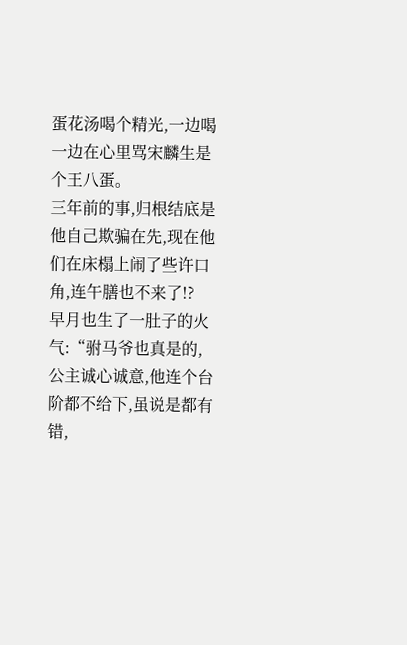蛋花汤喝个精光,一边喝一边在心里骂宋麟生是个王八蛋。
三年前的事,归根结底是他自己欺骗在先,现在他们在床榻上闹了些许口角,连午膳也不来了!?
早月也生了一肚子的火气:“驸马爷也真是的,公主诚心诚意,他连个台阶都不给下,虽说是都有错,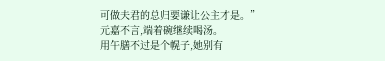可做夫君的总归要谦让公主才是。”
元嘉不言,端着碗继续喝汤。
用午膳不过是个幌子,她别有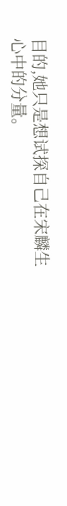目的,她只是想试探自己在宋麟生心中的分量。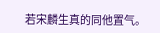若宋麟生真的同他置气。